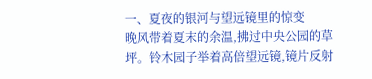一、夏夜的银河与望远镜里的惊变
晚风带着夏末的余温,拂过中央公园的草坪。铃木园子举着高倍望远镜,镜片反射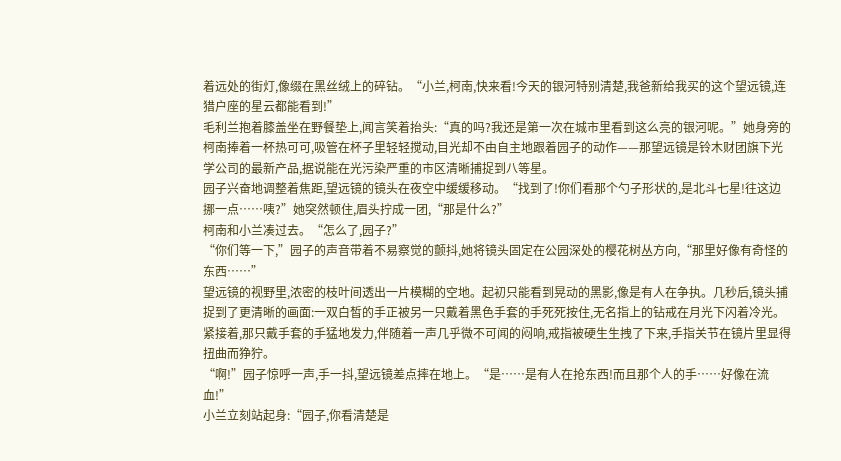着远处的街灯,像缀在黑丝绒上的碎钻。“小兰,柯南,快来看!今天的银河特别清楚,我爸新给我买的这个望远镜,连猎户座的星云都能看到!”
毛利兰抱着膝盖坐在野餐垫上,闻言笑着抬头:“真的吗?我还是第一次在城市里看到这么亮的银河呢。”她身旁的柯南捧着一杯热可可,吸管在杯子里轻轻搅动,目光却不由自主地跟着园子的动作——那望远镜是铃木财团旗下光学公司的最新产品,据说能在光污染严重的市区清晰捕捉到八等星。
园子兴奋地调整着焦距,望远镜的镜头在夜空中缓缓移动。“找到了!你们看那个勺子形状的,是北斗七星!往这边挪一点……咦?”她突然顿住,眉头拧成一团,“那是什么?”
柯南和小兰凑过去。“怎么了,园子?”
“你们等一下,”园子的声音带着不易察觉的颤抖,她将镜头固定在公园深处的樱花树丛方向,“那里好像有奇怪的东西……”
望远镜的视野里,浓密的枝叶间透出一片模糊的空地。起初只能看到晃动的黑影,像是有人在争执。几秒后,镜头捕捉到了更清晰的画面:一双白皙的手正被另一只戴着黑色手套的手死死按住,无名指上的钻戒在月光下闪着冷光。紧接着,那只戴手套的手猛地发力,伴随着一声几乎微不可闻的闷响,戒指被硬生生拽了下来,手指关节在镜片里显得扭曲而狰狞。
“啊!”园子惊呼一声,手一抖,望远镜差点摔在地上。“是……是有人在抢东西!而且那个人的手……好像在流血!”
小兰立刻站起身:“园子,你看清楚是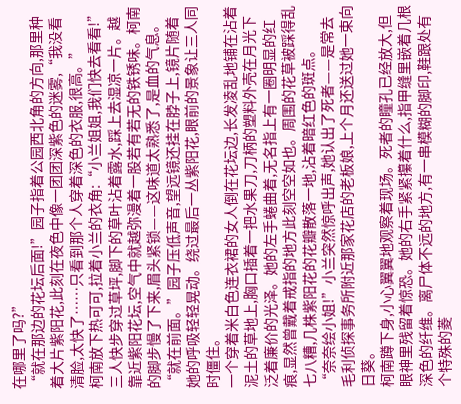在哪里了吗?”
“就在那边的花坛后面!”园子指着公园西北角的方向,那里种着大片紫阳花,此刻在夜色中像一团团深紫色的迷雾,“我没看清脸,太快了……只看到那个人穿着深色的衣服,很高。”
柯南放下热可可,拉着小兰的衣角:“小兰姐姐,我们快去看看!”
三人快步穿过草坪,脚下的草叶沾着露水,踩上去湿凉一片。越靠近紫阳花坛,空气中就越弥漫着一股若有若无的铁锈味。柯南的脚步慢了下来,眉头紧锁——这味道太熟悉了,是血的气息。
“就在前面。”园子压低声音,望远镜还挂在脖子上,镜片随着她的呼吸轻轻晃动。绕过最后一丛紫阳花,眼前的景象让三人同时僵住。
一个穿着米白色连衣裙的女人倒在花坛边,长发凌乱地铺在沾着泥土的草地上,胸口插着一把水果刀,刀柄的塑料外壳在月光下泛着廉价的光泽。她的左手蜷曲着,无名指上有一圈明显的红痕,显然曾戴着戒指的地方此刻空空如也。周围的花草被踩得乱七八糟,几株紫阳花的花瓣散落一地,沾着暗红色的斑点。
“奈奈绘小姐!”小兰突然惊呼出声,她认出了死者——是常去毛利侦探事务所附近那家花店的老板娘,上个月还送过她一束向日葵。
柯南蹲下身,小心翼翼地观察着现场。死者的瞳孔已经放大,但眼神里残留着惊恐。她的右手紧紧攥着什么,指甲缝里嵌着几根深色的纤维。离尸体不远的地方,有一串模糊的脚印,鞋跟处有个特殊的菱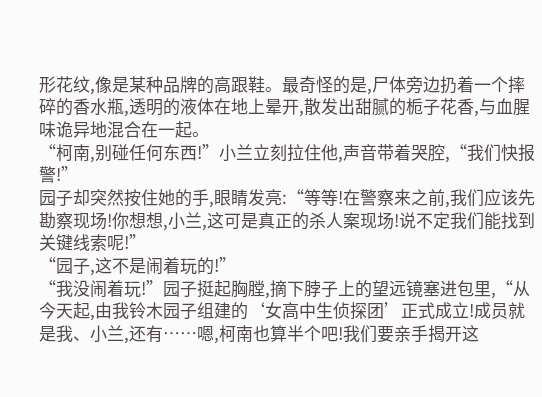形花纹,像是某种品牌的高跟鞋。最奇怪的是,尸体旁边扔着一个摔碎的香水瓶,透明的液体在地上晕开,散发出甜腻的栀子花香,与血腥味诡异地混合在一起。
“柯南,别碰任何东西!”小兰立刻拉住他,声音带着哭腔,“我们快报警!”
园子却突然按住她的手,眼睛发亮:“等等!在警察来之前,我们应该先勘察现场!你想想,小兰,这可是真正的杀人案现场!说不定我们能找到关键线索呢!”
“园子,这不是闹着玩的!”
“我没闹着玩!”园子挺起胸膛,摘下脖子上的望远镜塞进包里,“从今天起,由我铃木园子组建的‘女高中生侦探团’正式成立!成员就是我、小兰,还有……嗯,柯南也算半个吧!我们要亲手揭开这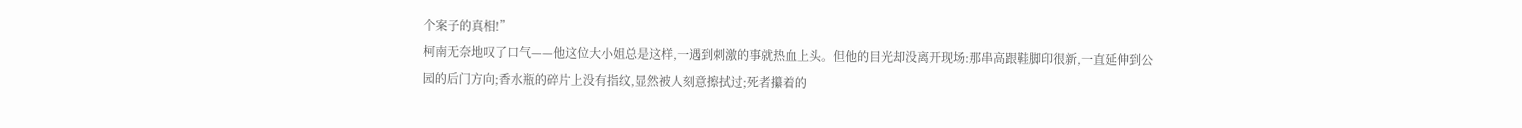个案子的真相!”
柯南无奈地叹了口气——他这位大小姐总是这样,一遇到刺激的事就热血上头。但他的目光却没离开现场:那串高跟鞋脚印很新,一直延伸到公园的后门方向;香水瓶的碎片上没有指纹,显然被人刻意擦拭过;死者攥着的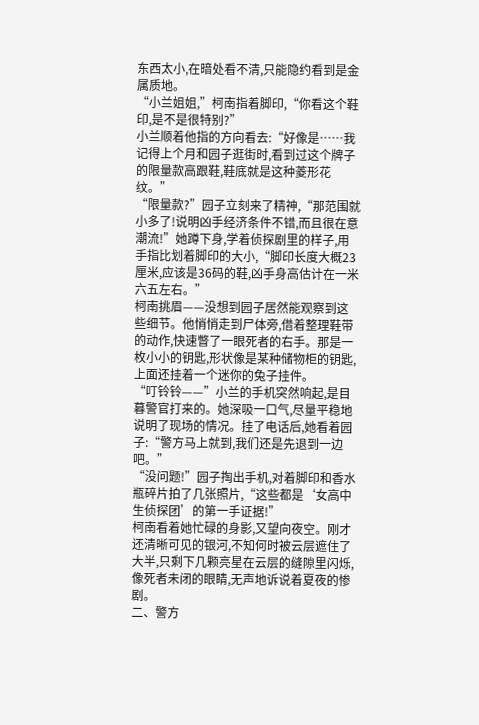东西太小,在暗处看不清,只能隐约看到是金属质地。
“小兰姐姐,”柯南指着脚印,“你看这个鞋印,是不是很特别?”
小兰顺着他指的方向看去:“好像是……我记得上个月和园子逛街时,看到过这个牌子的限量款高跟鞋,鞋底就是这种菱形花纹。”
“限量款?”园子立刻来了精神,“那范围就小多了!说明凶手经济条件不错,而且很在意潮流!”她蹲下身,学着侦探剧里的样子,用手指比划着脚印的大小,“脚印长度大概23厘米,应该是36码的鞋,凶手身高估计在一米六五左右。”
柯南挑眉——没想到园子居然能观察到这些细节。他悄悄走到尸体旁,借着整理鞋带的动作,快速瞥了一眼死者的右手。那是一枚小小的钥匙,形状像是某种储物柜的钥匙,上面还挂着一个迷你的兔子挂件。
“叮铃铃——”小兰的手机突然响起,是目暮警官打来的。她深吸一口气,尽量平稳地说明了现场的情况。挂了电话后,她看着园子:“警方马上就到,我们还是先退到一边吧。”
“没问题!”园子掏出手机,对着脚印和香水瓶碎片拍了几张照片,“这些都是‘女高中生侦探团’的第一手证据!”
柯南看着她忙碌的身影,又望向夜空。刚才还清晰可见的银河,不知何时被云层遮住了大半,只剩下几颗亮星在云层的缝隙里闪烁,像死者未闭的眼睛,无声地诉说着夏夜的惨剧。
二、警方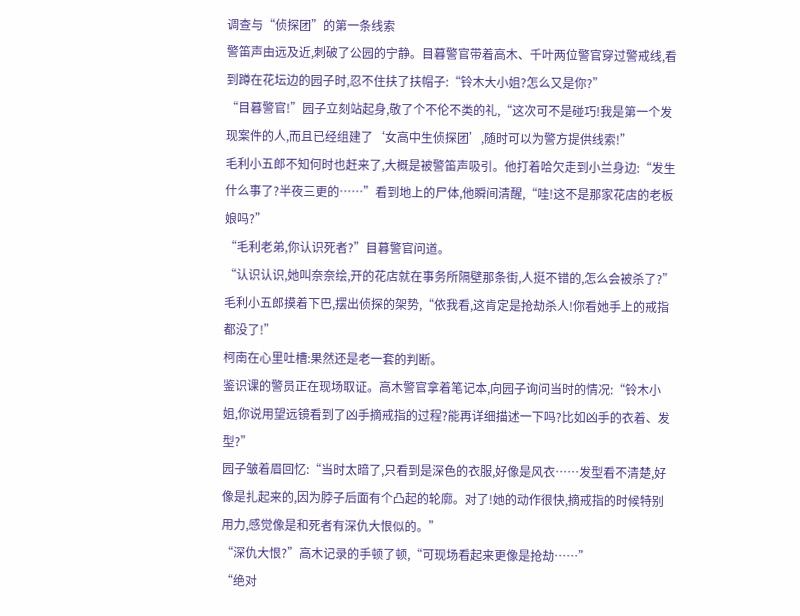调查与“侦探团”的第一条线索
警笛声由远及近,刺破了公园的宁静。目暮警官带着高木、千叶两位警官穿过警戒线,看到蹲在花坛边的园子时,忍不住扶了扶帽子:“铃木大小姐?怎么又是你?”
“目暮警官!”园子立刻站起身,敬了个不伦不类的礼,“这次可不是碰巧!我是第一个发现案件的人,而且已经组建了‘女高中生侦探团’,随时可以为警方提供线索!”
毛利小五郎不知何时也赶来了,大概是被警笛声吸引。他打着哈欠走到小兰身边:“发生什么事了?半夜三更的……”看到地上的尸体,他瞬间清醒,“哇!这不是那家花店的老板娘吗?”
“毛利老弟,你认识死者?”目暮警官问道。
“认识认识,她叫奈奈绘,开的花店就在事务所隔壁那条街,人挺不错的,怎么会被杀了?”毛利小五郎摸着下巴,摆出侦探的架势,“依我看,这肯定是抢劫杀人!你看她手上的戒指都没了!”
柯南在心里吐槽:果然还是老一套的判断。
鉴识课的警员正在现场取证。高木警官拿着笔记本,向园子询问当时的情况:“铃木小姐,你说用望远镜看到了凶手摘戒指的过程?能再详细描述一下吗?比如凶手的衣着、发型?”
园子皱着眉回忆:“当时太暗了,只看到是深色的衣服,好像是风衣……发型看不清楚,好像是扎起来的,因为脖子后面有个凸起的轮廓。对了!她的动作很快,摘戒指的时候特别用力,感觉像是和死者有深仇大恨似的。”
“深仇大恨?”高木记录的手顿了顿,“可现场看起来更像是抢劫……”
“绝对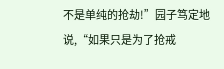不是单纯的抢劫!”园子笃定地说,“如果只是为了抢戒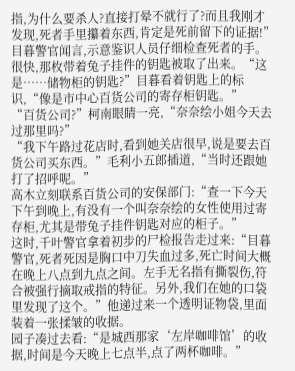指,为什么要杀人?直接打晕不就行了?而且我刚才发现,死者手里攥着东西,肯定是死前留下的证据!”
目暮警官闻言,示意鉴识人员仔细检查死者的手。很快,那枚带着兔子挂件的钥匙被取了出来。“这是……储物柜的钥匙?”目暮看着钥匙上的标识,“像是市中心百货公司的寄存柜钥匙。”
“百货公司?”柯南眼睛一亮,“奈奈绘小姐今天去过那里吗?”
“我下午路过花店时,看到她关店很早,说是要去百货公司买东西。”毛利小五郎插道,“当时还跟她打了招呼呢。”
高木立刻联系百货公司的安保部门:“查一下今天下午到晚上,有没有一个叫奈奈绘的女性使用过寄存柜,尤其是带兔子挂件钥匙对应的柜子。”
这时,千叶警官拿着初步的尸检报告走过来:“目暮警官,死者死因是胸口中刀失血过多,死亡时间大概在晚上八点到九点之间。左手无名指有撕裂伤,符合被强行摘取戒指的特征。另外,我们在她的口袋里发现了这个。”他递过来一个透明证物袋,里面装着一张揉皱的收据。
园子凑过去看:“是城西那家‘左岸咖啡馆’的收据,时间是今天晚上七点半,点了两杯咖啡。”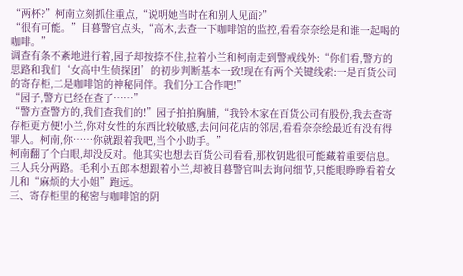“两杯?”柯南立刻抓住重点,“说明她当时在和别人见面?”
“很有可能。”目暮警官点头,“高木,去查一下咖啡馆的监控,看看奈奈绘是和谁一起喝的咖啡。”
调查有条不紊地进行着,园子却按捺不住,拉着小兰和柯南走到警戒线外:“你们看,警方的思路和我们‘女高中生侦探团’的初步判断基本一致!现在有两个关键线索:一是百货公司的寄存柜,二是咖啡馆的神秘同伴。我们分工合作吧!”
“园子,警方已经在查了……”
“警方查警方的,我们查我们的!”园子拍拍胸脯,“我铃木家在百货公司有股份,我去查寄存柜更方便!小兰,你对女性的东西比较敏感,去问问花店的邻居,看看奈奈绘最近有没有得罪人。柯南,你……你就跟着我吧,当个小助手。”
柯南翻了个白眼,却没反对。他其实也想去百货公司看看,那枚钥匙很可能藏着重要信息。
三人兵分两路。毛利小五郎本想跟着小兰,却被目暮警官叫去询问细节,只能眼睁睁看着女儿和“麻烦的大小姐”跑远。
三、寄存柜里的秘密与咖啡馆的阴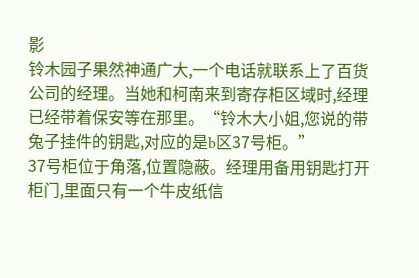影
铃木园子果然神通广大,一个电话就联系上了百货公司的经理。当她和柯南来到寄存柜区域时,经理已经带着保安等在那里。“铃木大小姐,您说的带兔子挂件的钥匙,对应的是b区37号柜。”
37号柜位于角落,位置隐蔽。经理用备用钥匙打开柜门,里面只有一个牛皮纸信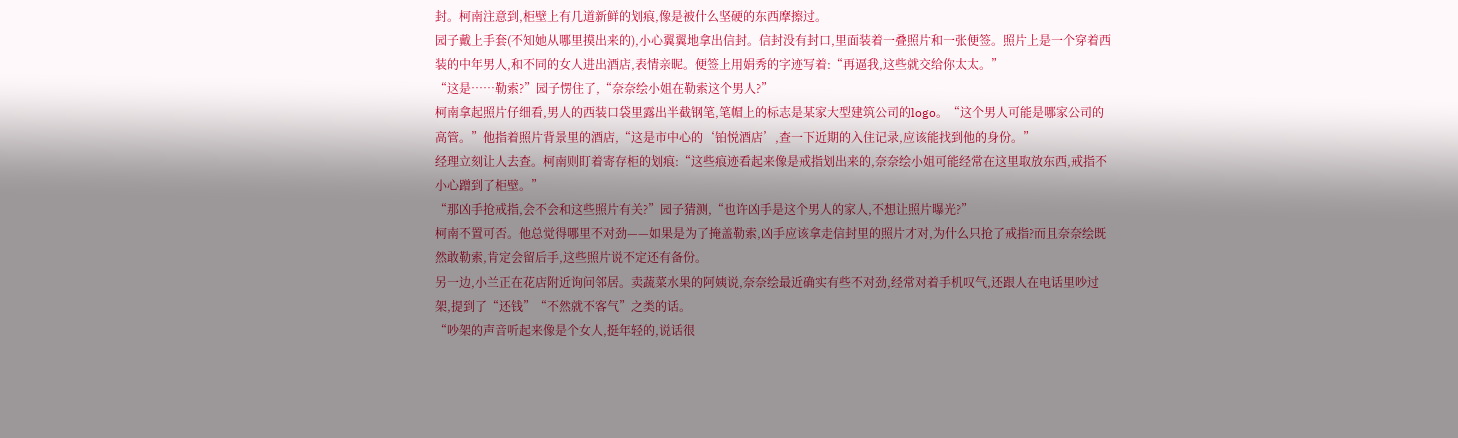封。柯南注意到,柜壁上有几道新鲜的划痕,像是被什么坚硬的东西摩擦过。
园子戴上手套(不知她从哪里摸出来的),小心翼翼地拿出信封。信封没有封口,里面装着一叠照片和一张便签。照片上是一个穿着西装的中年男人,和不同的女人进出酒店,表情亲昵。便签上用娟秀的字迹写着:“再逼我,这些就交给你太太。”
“这是……勒索?”园子愣住了,“奈奈绘小姐在勒索这个男人?”
柯南拿起照片仔细看,男人的西装口袋里露出半截钢笔,笔帽上的标志是某家大型建筑公司的logo。“这个男人可能是哪家公司的高管。”他指着照片背景里的酒店,“这是市中心的‘铂悦酒店’,查一下近期的入住记录,应该能找到他的身份。”
经理立刻让人去查。柯南则盯着寄存柜的划痕:“这些痕迹看起来像是戒指划出来的,奈奈绘小姐可能经常在这里取放东西,戒指不小心蹭到了柜壁。”
“那凶手抢戒指,会不会和这些照片有关?”园子猜测,“也许凶手是这个男人的家人,不想让照片曝光?”
柯南不置可否。他总觉得哪里不对劲——如果是为了掩盖勒索,凶手应该拿走信封里的照片才对,为什么只抢了戒指?而且奈奈绘既然敢勒索,肯定会留后手,这些照片说不定还有备份。
另一边,小兰正在花店附近询问邻居。卖蔬菜水果的阿姨说,奈奈绘最近确实有些不对劲,经常对着手机叹气,还跟人在电话里吵过架,提到了“还钱”“不然就不客气”之类的话。
“吵架的声音听起来像是个女人,挺年轻的,说话很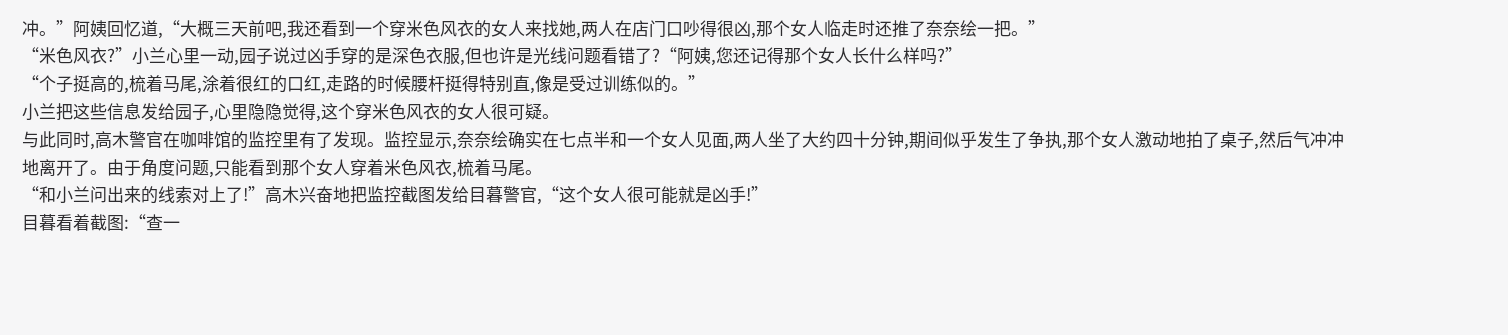冲。”阿姨回忆道,“大概三天前吧,我还看到一个穿米色风衣的女人来找她,两人在店门口吵得很凶,那个女人临走时还推了奈奈绘一把。”
“米色风衣?”小兰心里一动,园子说过凶手穿的是深色衣服,但也许是光线问题看错了?“阿姨,您还记得那个女人长什么样吗?”
“个子挺高的,梳着马尾,涂着很红的口红,走路的时候腰杆挺得特别直,像是受过训练似的。”
小兰把这些信息发给园子,心里隐隐觉得,这个穿米色风衣的女人很可疑。
与此同时,高木警官在咖啡馆的监控里有了发现。监控显示,奈奈绘确实在七点半和一个女人见面,两人坐了大约四十分钟,期间似乎发生了争执,那个女人激动地拍了桌子,然后气冲冲地离开了。由于角度问题,只能看到那个女人穿着米色风衣,梳着马尾。
“和小兰问出来的线索对上了!”高木兴奋地把监控截图发给目暮警官,“这个女人很可能就是凶手!”
目暮看着截图:“查一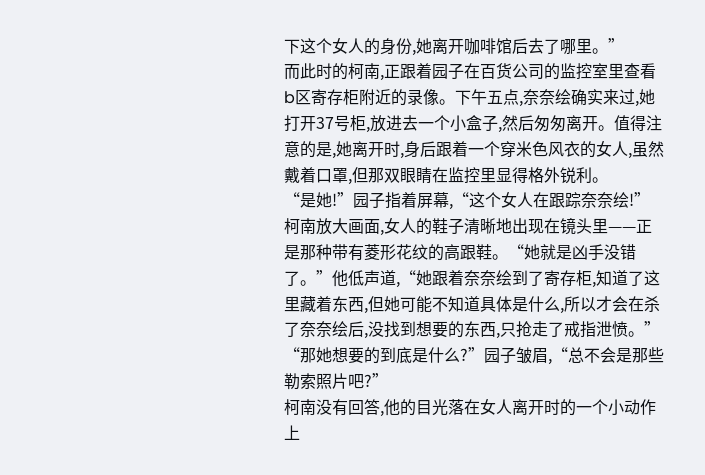下这个女人的身份,她离开咖啡馆后去了哪里。”
而此时的柯南,正跟着园子在百货公司的监控室里查看b区寄存柜附近的录像。下午五点,奈奈绘确实来过,她打开37号柜,放进去一个小盒子,然后匆匆离开。值得注意的是,她离开时,身后跟着一个穿米色风衣的女人,虽然戴着口罩,但那双眼睛在监控里显得格外锐利。
“是她!”园子指着屏幕,“这个女人在跟踪奈奈绘!”
柯南放大画面,女人的鞋子清晰地出现在镜头里——正是那种带有菱形花纹的高跟鞋。“她就是凶手没错了。”他低声道,“她跟着奈奈绘到了寄存柜,知道了这里藏着东西,但她可能不知道具体是什么,所以才会在杀了奈奈绘后,没找到想要的东西,只抢走了戒指泄愤。”
“那她想要的到底是什么?”园子皱眉,“总不会是那些勒索照片吧?”
柯南没有回答,他的目光落在女人离开时的一个小动作上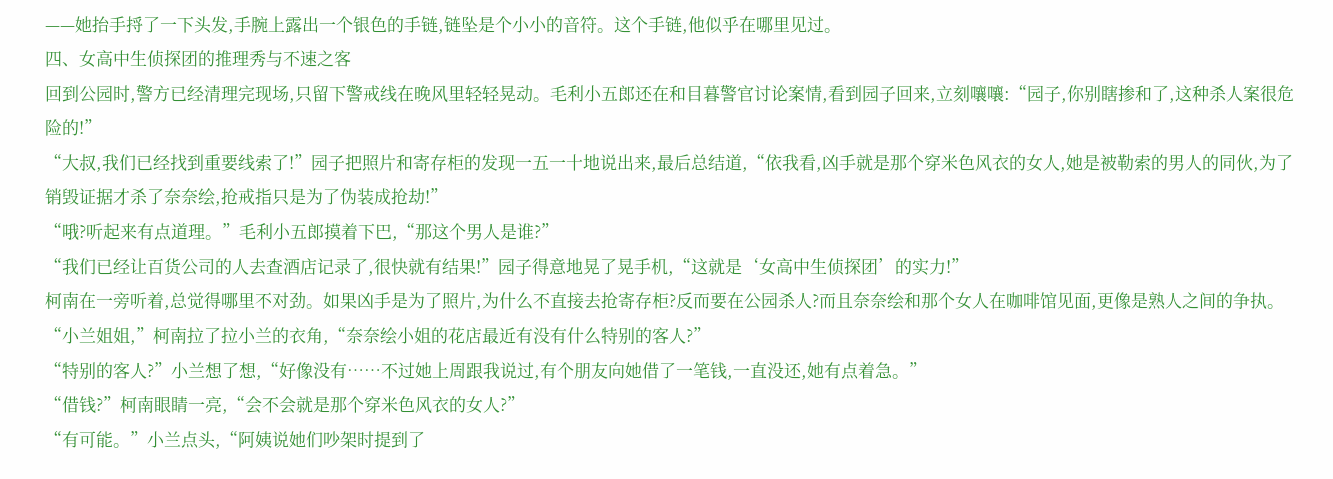——她抬手捋了一下头发,手腕上露出一个银色的手链,链坠是个小小的音符。这个手链,他似乎在哪里见过。
四、女高中生侦探团的推理秀与不速之客
回到公园时,警方已经清理完现场,只留下警戒线在晚风里轻轻晃动。毛利小五郎还在和目暮警官讨论案情,看到园子回来,立刻嚷嚷:“园子,你别瞎掺和了,这种杀人案很危险的!”
“大叔,我们已经找到重要线索了!”园子把照片和寄存柜的发现一五一十地说出来,最后总结道,“依我看,凶手就是那个穿米色风衣的女人,她是被勒索的男人的同伙,为了销毁证据才杀了奈奈绘,抢戒指只是为了伪装成抢劫!”
“哦?听起来有点道理。”毛利小五郎摸着下巴,“那这个男人是谁?”
“我们已经让百货公司的人去查酒店记录了,很快就有结果!”园子得意地晃了晃手机,“这就是‘女高中生侦探团’的实力!”
柯南在一旁听着,总觉得哪里不对劲。如果凶手是为了照片,为什么不直接去抢寄存柜?反而要在公园杀人?而且奈奈绘和那个女人在咖啡馆见面,更像是熟人之间的争执。
“小兰姐姐,”柯南拉了拉小兰的衣角,“奈奈绘小姐的花店最近有没有什么特别的客人?”
“特别的客人?”小兰想了想,“好像没有……不过她上周跟我说过,有个朋友向她借了一笔钱,一直没还,她有点着急。”
“借钱?”柯南眼睛一亮,“会不会就是那个穿米色风衣的女人?”
“有可能。”小兰点头,“阿姨说她们吵架时提到了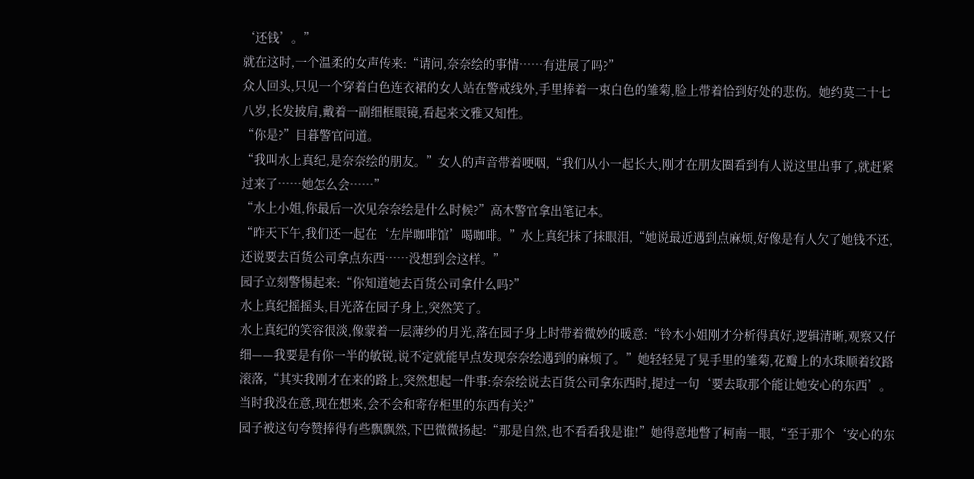‘还钱’。”
就在这时,一个温柔的女声传来:“请问,奈奈绘的事情……有进展了吗?”
众人回头,只见一个穿着白色连衣裙的女人站在警戒线外,手里捧着一束白色的雏菊,脸上带着恰到好处的悲伤。她约莫二十七八岁,长发披肩,戴着一副细框眼镜,看起来文雅又知性。
“你是?”目暮警官问道。
“我叫水上真纪,是奈奈绘的朋友。”女人的声音带着哽咽,“我们从小一起长大,刚才在朋友圈看到有人说这里出事了,就赶紧过来了……她怎么会……”
“水上小姐,你最后一次见奈奈绘是什么时候?”高木警官拿出笔记本。
“昨天下午,我们还一起在‘左岸咖啡馆’喝咖啡。”水上真纪抹了抹眼泪,“她说最近遇到点麻烦,好像是有人欠了她钱不还,还说要去百货公司拿点东西……没想到会这样。”
园子立刻警惕起来:“你知道她去百货公司拿什么吗?”
水上真纪摇摇头,目光落在园子身上,突然笑了。
水上真纪的笑容很淡,像蒙着一层薄纱的月光,落在园子身上时带着微妙的暖意:“铃木小姐刚才分析得真好,逻辑清晰,观察又仔细——我要是有你一半的敏锐,说不定就能早点发现奈奈绘遇到的麻烦了。”她轻轻晃了晃手里的雏菊,花瓣上的水珠顺着纹路滚落,“其实我刚才在来的路上,突然想起一件事:奈奈绘说去百货公司拿东西时,提过一句‘要去取那个能让她安心的东西’。当时我没在意,现在想来,会不会和寄存柜里的东西有关?”
园子被这句夸赞捧得有些飘飘然,下巴微微扬起:“那是自然,也不看看我是谁!”她得意地瞥了柯南一眼,“至于那个‘安心的东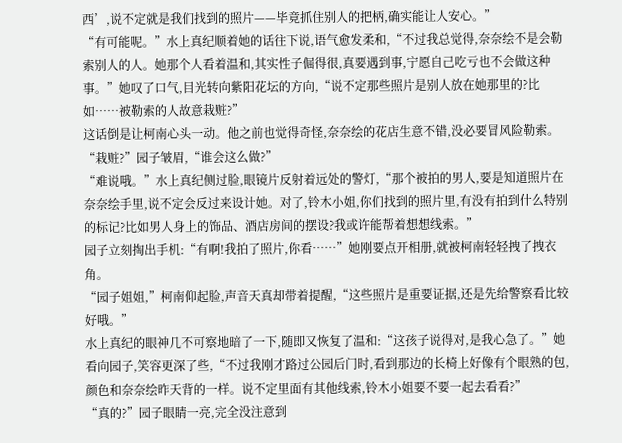西’,说不定就是我们找到的照片——毕竟抓住别人的把柄,确实能让人安心。”
“有可能呢。”水上真纪顺着她的话往下说,语气愈发柔和,“不过我总觉得,奈奈绘不是会勒索别人的人。她那个人看着温和,其实性子倔得很,真要遇到事,宁愿自己吃亏也不会做这种事。”她叹了口气,目光转向紫阳花坛的方向,“说不定那些照片是别人放在她那里的?比如……被勒索的人故意栽赃?”
这话倒是让柯南心头一动。他之前也觉得奇怪,奈奈绘的花店生意不错,没必要冒风险勒索。
“栽赃?”园子皱眉,“谁会这么做?”
“难说哦。”水上真纪侧过脸,眼镜片反射着远处的警灯,“那个被拍的男人,要是知道照片在奈奈绘手里,说不定会反过来设计她。对了,铃木小姐,你们找到的照片里,有没有拍到什么特别的标记?比如男人身上的饰品、酒店房间的摆设?我或许能帮着想想线索。”
园子立刻掏出手机:“有啊!我拍了照片,你看……”她刚要点开相册,就被柯南轻轻拽了拽衣角。
“园子姐姐,”柯南仰起脸,声音天真却带着提醒,“这些照片是重要证据,还是先给警察看比较好哦。”
水上真纪的眼神几不可察地暗了一下,随即又恢复了温和:“这孩子说得对,是我心急了。”她看向园子,笑容更深了些,“不过我刚才路过公园后门时,看到那边的长椅上好像有个眼熟的包,颜色和奈奈绘昨天背的一样。说不定里面有其他线索,铃木小姐要不要一起去看看?”
“真的?”园子眼睛一亮,完全没注意到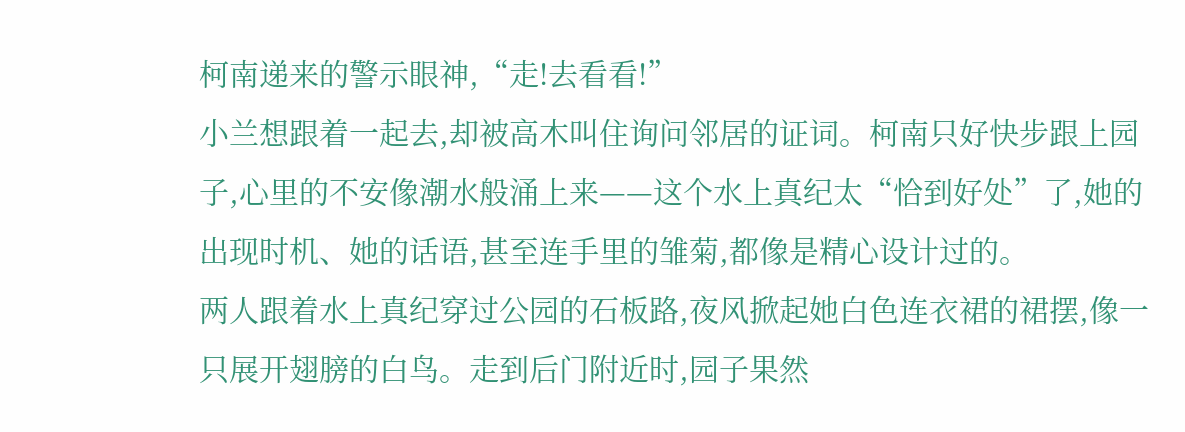柯南递来的警示眼神,“走!去看看!”
小兰想跟着一起去,却被高木叫住询问邻居的证词。柯南只好快步跟上园子,心里的不安像潮水般涌上来——这个水上真纪太“恰到好处”了,她的出现时机、她的话语,甚至连手里的雏菊,都像是精心设计过的。
两人跟着水上真纪穿过公园的石板路,夜风掀起她白色连衣裙的裙摆,像一只展开翅膀的白鸟。走到后门附近时,园子果然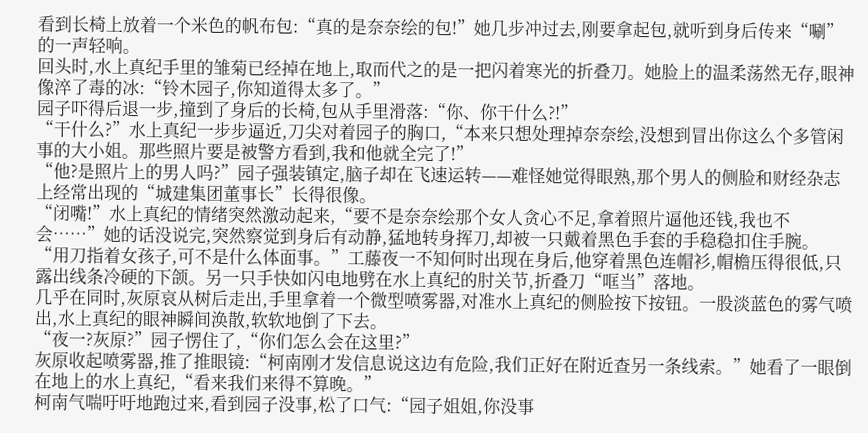看到长椅上放着一个米色的帆布包:“真的是奈奈绘的包!”她几步冲过去,刚要拿起包,就听到身后传来“唰”的一声轻响。
回头时,水上真纪手里的雏菊已经掉在地上,取而代之的是一把闪着寒光的折叠刀。她脸上的温柔荡然无存,眼神像淬了毒的冰:“铃木园子,你知道得太多了。”
园子吓得后退一步,撞到了身后的长椅,包从手里滑落:“你、你干什么?!”
“干什么?”水上真纪一步步逼近,刀尖对着园子的胸口,“本来只想处理掉奈奈绘,没想到冒出你这么个多管闲事的大小姐。那些照片要是被警方看到,我和他就全完了!”
“他?是照片上的男人吗?”园子强装镇定,脑子却在飞速运转——难怪她觉得眼熟,那个男人的侧脸和财经杂志上经常出现的“城建集团董事长”长得很像。
“闭嘴!”水上真纪的情绪突然激动起来,“要不是奈奈绘那个女人贪心不足,拿着照片逼他还钱,我也不会……”她的话没说完,突然察觉到身后有动静,猛地转身挥刀,却被一只戴着黑色手套的手稳稳扣住手腕。
“用刀指着女孩子,可不是什么体面事。”工藤夜一不知何时出现在身后,他穿着黑色连帽衫,帽檐压得很低,只露出线条冷硬的下颌。另一只手快如闪电地劈在水上真纪的肘关节,折叠刀“哐当”落地。
几乎在同时,灰原哀从树后走出,手里拿着一个微型喷雾器,对准水上真纪的侧脸按下按钮。一股淡蓝色的雾气喷出,水上真纪的眼神瞬间涣散,软软地倒了下去。
“夜一?灰原?”园子愣住了,“你们怎么会在这里?”
灰原收起喷雾器,推了推眼镜:“柯南刚才发信息说这边有危险,我们正好在附近查另一条线索。”她看了一眼倒在地上的水上真纪,“看来我们来得不算晚。”
柯南气喘吁吁地跑过来,看到园子没事,松了口气:“园子姐姐,你没事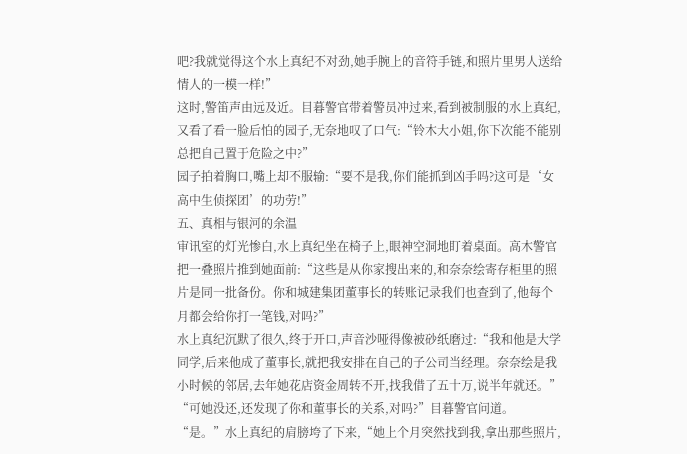吧?我就觉得这个水上真纪不对劲,她手腕上的音符手链,和照片里男人送给情人的一模一样!”
这时,警笛声由远及近。目暮警官带着警员冲过来,看到被制服的水上真纪,又看了看一脸后怕的园子,无奈地叹了口气:“铃木大小姐,你下次能不能别总把自己置于危险之中?”
园子拍着胸口,嘴上却不服输:“要不是我,你们能抓到凶手吗?这可是‘女高中生侦探团’的功劳!”
五、真相与银河的余温
审讯室的灯光惨白,水上真纪坐在椅子上,眼神空洞地盯着桌面。高木警官把一叠照片推到她面前:“这些是从你家搜出来的,和奈奈绘寄存柜里的照片是同一批备份。你和城建集团董事长的转账记录我们也查到了,他每个月都会给你打一笔钱,对吗?”
水上真纪沉默了很久,终于开口,声音沙哑得像被砂纸磨过:“我和他是大学同学,后来他成了董事长,就把我安排在自己的子公司当经理。奈奈绘是我小时候的邻居,去年她花店资金周转不开,找我借了五十万,说半年就还。”
“可她没还,还发现了你和董事长的关系,对吗?”目暮警官问道。
“是。”水上真纪的肩膀垮了下来,“她上个月突然找到我,拿出那些照片,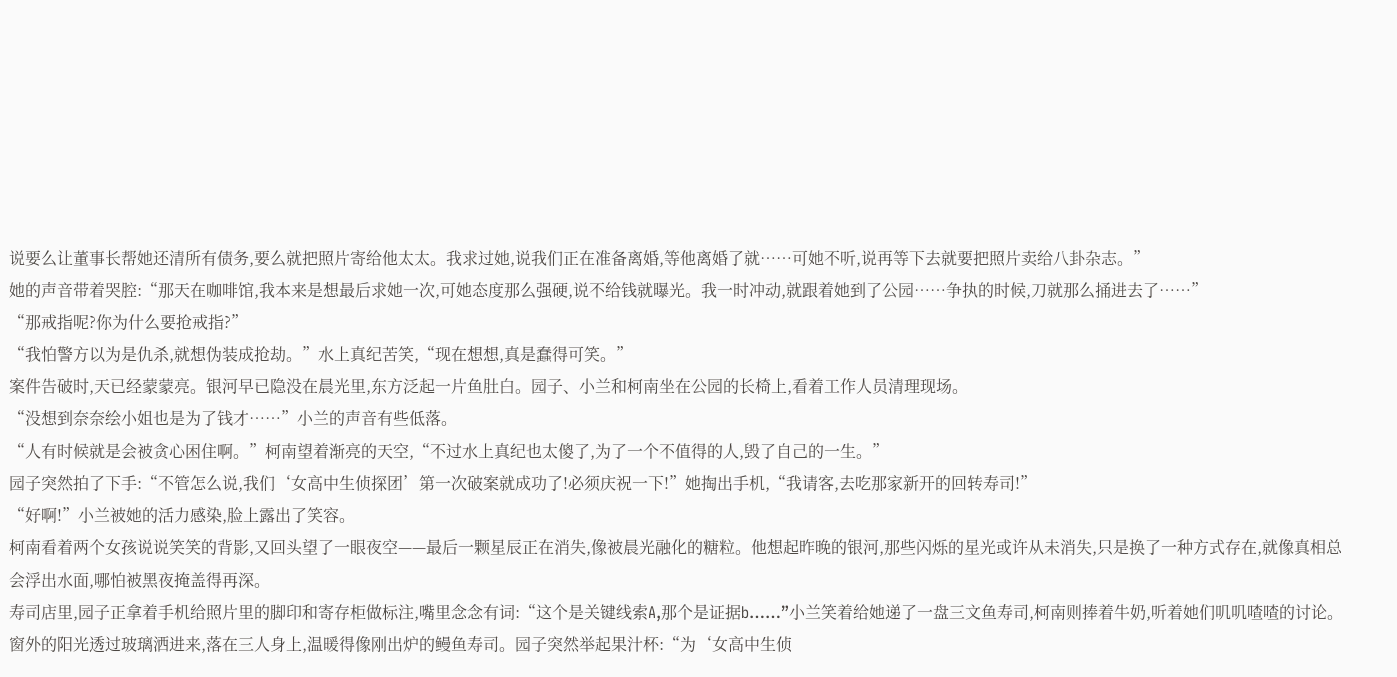说要么让董事长帮她还清所有债务,要么就把照片寄给他太太。我求过她,说我们正在准备离婚,等他离婚了就……可她不听,说再等下去就要把照片卖给八卦杂志。”
她的声音带着哭腔:“那天在咖啡馆,我本来是想最后求她一次,可她态度那么强硬,说不给钱就曝光。我一时冲动,就跟着她到了公园……争执的时候,刀就那么捅进去了……”
“那戒指呢?你为什么要抢戒指?”
“我怕警方以为是仇杀,就想伪装成抢劫。”水上真纪苦笑,“现在想想,真是蠢得可笑。”
案件告破时,天已经蒙蒙亮。银河早已隐没在晨光里,东方泛起一片鱼肚白。园子、小兰和柯南坐在公园的长椅上,看着工作人员清理现场。
“没想到奈奈绘小姐也是为了钱才……”小兰的声音有些低落。
“人有时候就是会被贪心困住啊。”柯南望着渐亮的天空,“不过水上真纪也太傻了,为了一个不值得的人,毁了自己的一生。”
园子突然拍了下手:“不管怎么说,我们‘女高中生侦探团’第一次破案就成功了!必须庆祝一下!”她掏出手机,“我请客,去吃那家新开的回转寿司!”
“好啊!”小兰被她的活力感染,脸上露出了笑容。
柯南看着两个女孩说说笑笑的背影,又回头望了一眼夜空——最后一颗星辰正在消失,像被晨光融化的糖粒。他想起昨晚的银河,那些闪烁的星光或许从未消失,只是换了一种方式存在,就像真相总会浮出水面,哪怕被黑夜掩盖得再深。
寿司店里,园子正拿着手机给照片里的脚印和寄存柜做标注,嘴里念念有词:“这个是关键线索A,那个是证据b……”小兰笑着给她递了一盘三文鱼寿司,柯南则捧着牛奶,听着她们叽叽喳喳的讨论。
窗外的阳光透过玻璃洒进来,落在三人身上,温暖得像刚出炉的鳗鱼寿司。园子突然举起果汁杯:“为‘女高中生侦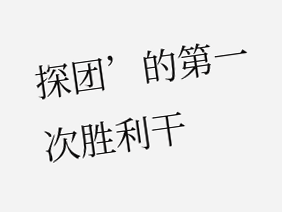探团’的第一次胜利干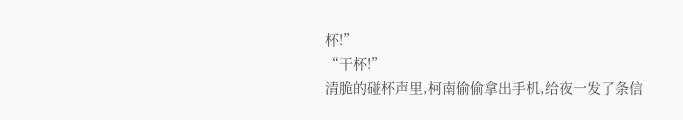杯!”
“干杯!”
清脆的碰杯声里,柯南偷偷拿出手机,给夜一发了条信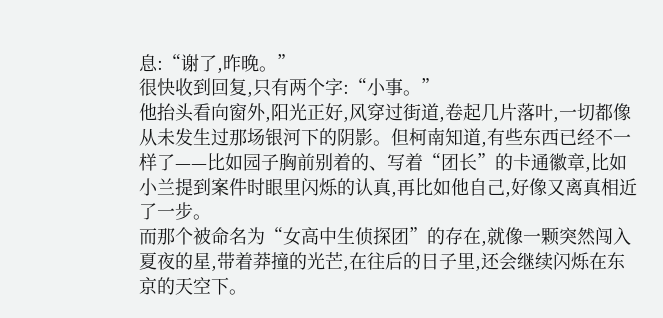息:“谢了,昨晚。”
很快收到回复,只有两个字:“小事。”
他抬头看向窗外,阳光正好,风穿过街道,卷起几片落叶,一切都像从未发生过那场银河下的阴影。但柯南知道,有些东西已经不一样了——比如园子胸前别着的、写着“团长”的卡通徽章,比如小兰提到案件时眼里闪烁的认真,再比如他自己,好像又离真相近了一步。
而那个被命名为“女高中生侦探团”的存在,就像一颗突然闯入夏夜的星,带着莽撞的光芒,在往后的日子里,还会继续闪烁在东京的天空下。